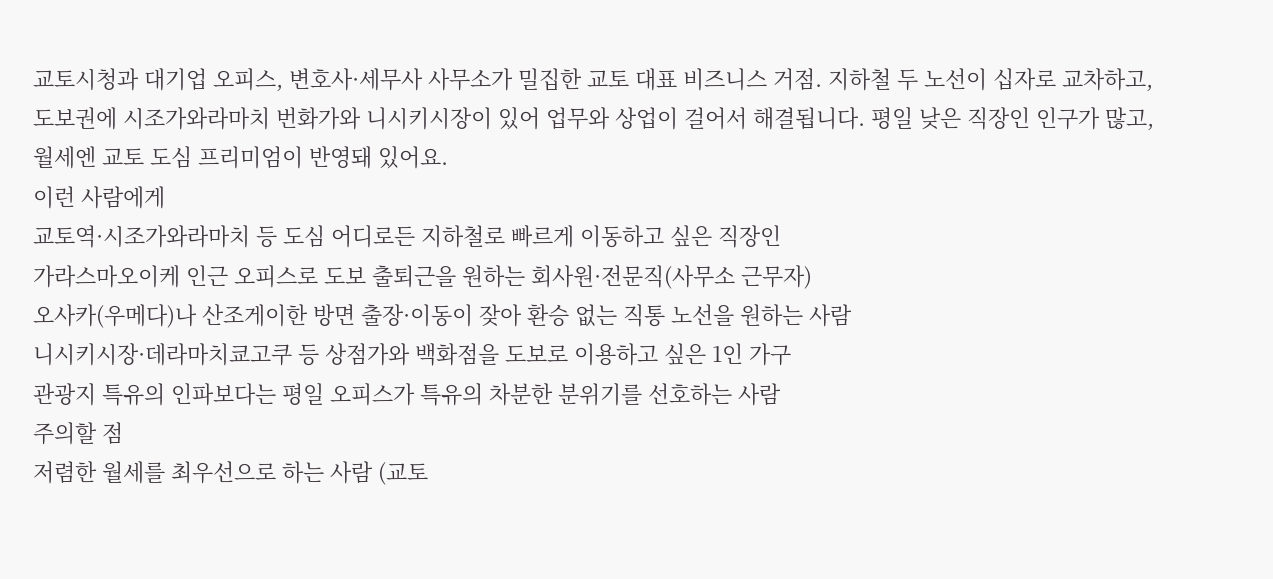교토시청과 대기업 오피스, 변호사·세무사 사무소가 밀집한 교토 대표 비즈니스 거점. 지하철 두 노선이 십자로 교차하고, 도보권에 시조가와라마치 번화가와 니시키시장이 있어 업무와 상업이 걸어서 해결됩니다. 평일 낮은 직장인 인구가 많고, 월세엔 교토 도심 프리미엄이 반영돼 있어요.
이런 사람에게
교토역·시조가와라마치 등 도심 어디로든 지하철로 빠르게 이동하고 싶은 직장인
가라스마오이케 인근 오피스로 도보 출퇴근을 원하는 회사원·전문직(사무소 근무자)
오사카(우메다)나 산조게이한 방면 출장·이동이 잦아 환승 없는 직통 노선을 원하는 사람
니시키시장·데라마치쿄고쿠 등 상점가와 백화점을 도보로 이용하고 싶은 1인 가구
관광지 특유의 인파보다는 평일 오피스가 특유의 차분한 분위기를 선호하는 사람
주의할 점
저렴한 월세를 최우선으로 하는 사람 (교토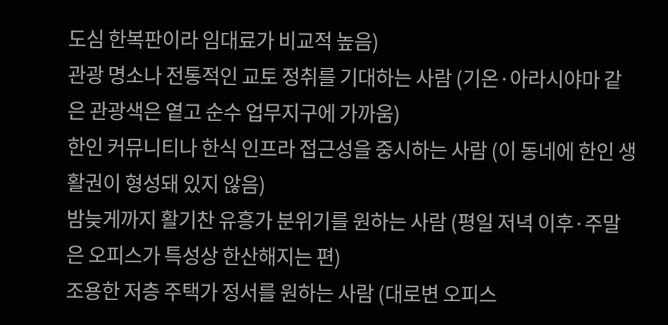도심 한복판이라 임대료가 비교적 높음)
관광 명소나 전통적인 교토 정취를 기대하는 사람 (기온·아라시야마 같은 관광색은 옅고 순수 업무지구에 가까움)
한인 커뮤니티나 한식 인프라 접근성을 중시하는 사람 (이 동네에 한인 생활권이 형성돼 있지 않음)
밤늦게까지 활기찬 유흥가 분위기를 원하는 사람 (평일 저녁 이후·주말은 오피스가 특성상 한산해지는 편)
조용한 저층 주택가 정서를 원하는 사람 (대로변 오피스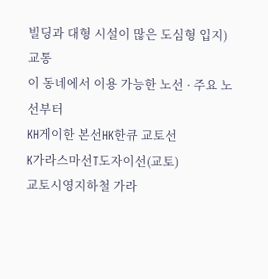빌딩과 대형 시설이 많은 도심형 입지)
교통
이 동네에서 이용 가능한 노선 · 주요 노선부터
KH게이한 본선HK한큐 교토선
K가라스마선T도자이선(교토)
교토시영지하철 가라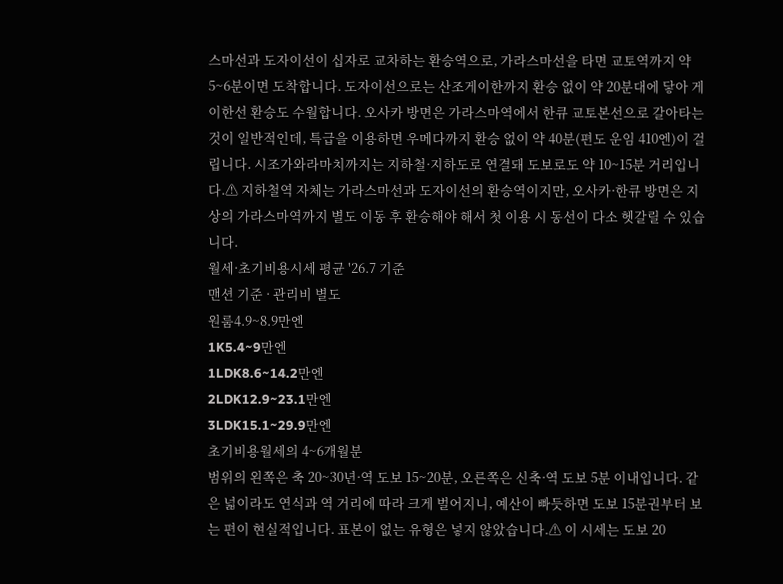스마선과 도자이선이 십자로 교차하는 환승역으로, 가라스마선을 타면 교토역까지 약 5~6분이면 도착합니다. 도자이선으로는 산조게이한까지 환승 없이 약 20분대에 닿아 게이한선 환승도 수월합니다. 오사카 방면은 가라스마역에서 한큐 교토본선으로 갈아타는 것이 일반적인데, 특급을 이용하면 우메다까지 환승 없이 약 40분(편도 운임 410엔)이 걸립니다. 시조가와라마치까지는 지하철·지하도로 연결돼 도보로도 약 10~15분 거리입니다.⚠ 지하철역 자체는 가라스마선과 도자이선의 환승역이지만, 오사카·한큐 방면은 지상의 가라스마역까지 별도 이동 후 환승해야 해서 첫 이용 시 동선이 다소 헷갈릴 수 있습니다.
월세·초기비용시세 평균 '26.7 기준
맨션 기준 · 관리비 별도
원룸4.9~8.9만엔
1K5.4~9만엔
1LDK8.6~14.2만엔
2LDK12.9~23.1만엔
3LDK15.1~29.9만엔
초기비용월세의 4~6개월분
범위의 왼쪽은 축 20~30년·역 도보 15~20분, 오른쪽은 신축·역 도보 5분 이내입니다. 같은 넓이라도 연식과 역 거리에 따라 크게 벌어지니, 예산이 빠듯하면 도보 15분권부터 보는 편이 현실적입니다. 표본이 없는 유형은 넣지 않았습니다.⚠ 이 시세는 도보 20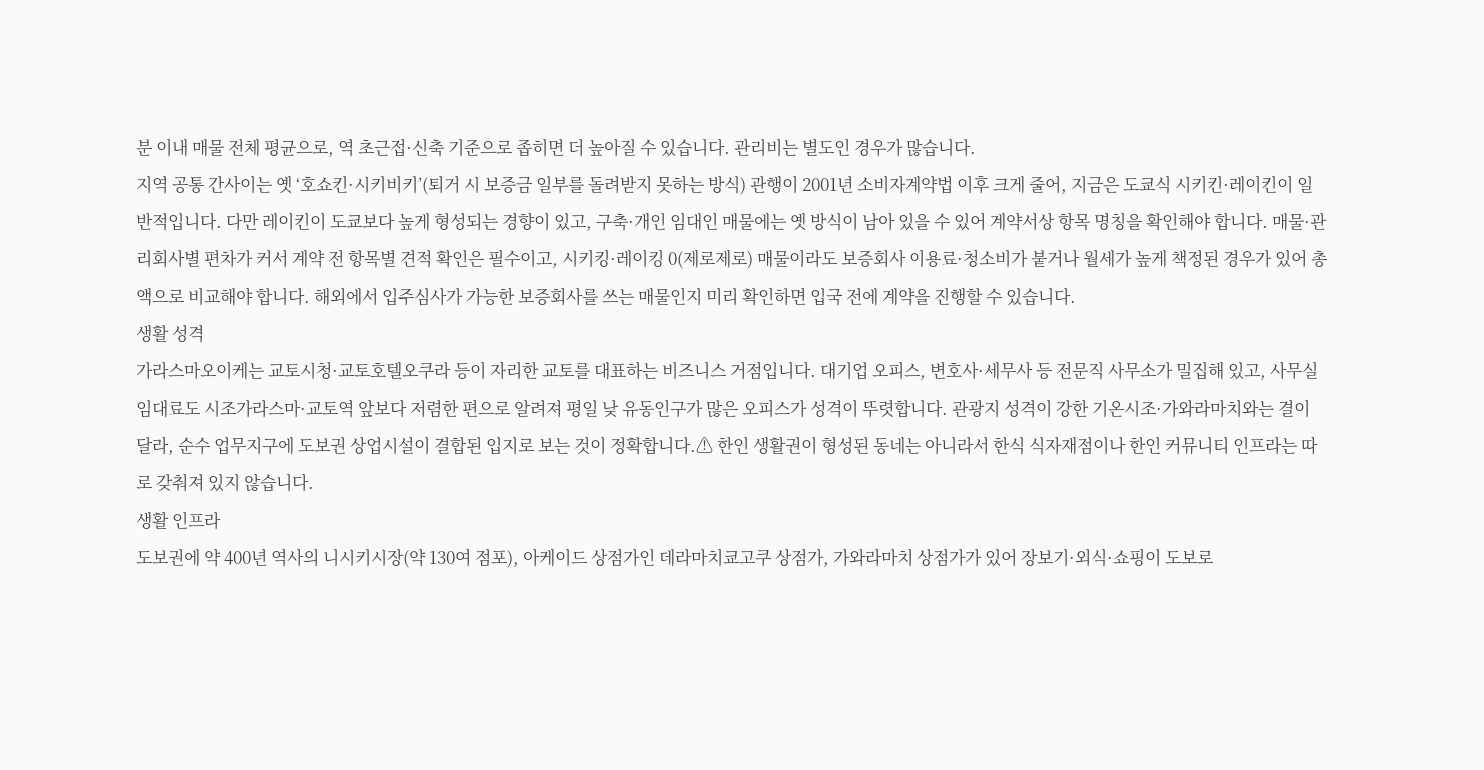분 이내 매물 전체 평균으로, 역 초근접·신축 기준으로 좁히면 더 높아질 수 있습니다. 관리비는 별도인 경우가 많습니다.
지역 공통 간사이는 옛 ‘호쇼킨·시키비키’(퇴거 시 보증금 일부를 돌려받지 못하는 방식) 관행이 2001년 소비자계약법 이후 크게 줄어, 지금은 도쿄식 시키킨·레이킨이 일반적입니다. 다만 레이킨이 도쿄보다 높게 형성되는 경향이 있고, 구축·개인 임대인 매물에는 옛 방식이 남아 있을 수 있어 계약서상 항목 명칭을 확인해야 합니다. 매물·관리회사별 편차가 커서 계약 전 항목별 견적 확인은 필수이고, 시키킹·레이킹 0(제로제로) 매물이라도 보증회사 이용료·청소비가 붙거나 월세가 높게 책정된 경우가 있어 총액으로 비교해야 합니다. 해외에서 입주심사가 가능한 보증회사를 쓰는 매물인지 미리 확인하면 입국 전에 계약을 진행할 수 있습니다.
생활 성격
가라스마오이케는 교토시청·교토호텔오쿠라 등이 자리한 교토를 대표하는 비즈니스 거점입니다. 대기업 오피스, 변호사·세무사 등 전문직 사무소가 밀집해 있고, 사무실 임대료도 시조가라스마·교토역 앞보다 저렴한 편으로 알려져 평일 낮 유동인구가 많은 오피스가 성격이 뚜렷합니다. 관광지 성격이 강한 기온시조·가와라마치와는 결이 달라, 순수 업무지구에 도보권 상업시설이 결합된 입지로 보는 것이 정확합니다.⚠ 한인 생활권이 형성된 동네는 아니라서 한식 식자재점이나 한인 커뮤니티 인프라는 따로 갖춰져 있지 않습니다.
생활 인프라
도보권에 약 400년 역사의 니시키시장(약 130여 점포), 아케이드 상점가인 데라마치쿄고쿠 상점가, 가와라마치 상점가가 있어 장보기·외식·쇼핑이 도보로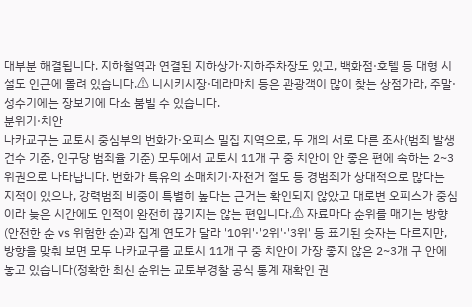대부분 해결됩니다. 지하철역과 연결된 지하상가·지하주차장도 있고, 백화점·호텔 등 대형 시설도 인근에 몰려 있습니다.⚠ 니시키시장·데라마치 등은 관광객이 많이 찾는 상점가라, 주말·성수기에는 장보기에 다소 붐빌 수 있습니다.
분위기·치안
나카교구는 교토시 중심부의 번화가·오피스 밀집 지역으로, 두 개의 서로 다른 조사(범죄 발생 건수 기준, 인구당 범죄율 기준) 모두에서 교토시 11개 구 중 치안이 안 좋은 편에 속하는 2~3위권으로 나타납니다. 번화가 특유의 소매치기·자전거 절도 등 경범죄가 상대적으로 많다는 지적이 있으나, 강력범죄 비중이 특별히 높다는 근거는 확인되지 않았고 대로변 오피스가 중심이라 늦은 시간에도 인적이 완전히 끊기지는 않는 편입니다.⚠ 자료마다 순위를 매기는 방향(안전한 순 vs 위험한 순)과 집계 연도가 달라 '10위'·'2위'·'3위' 등 표기된 숫자는 다르지만, 방향을 맞춰 보면 모두 나카교구를 교토시 11개 구 중 치안이 가장 좋지 않은 2~3개 구 안에 놓고 있습니다(정확한 최신 순위는 교토부경찰 공식 통계 재확인 권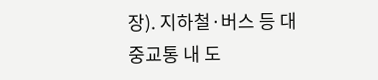장). 지하철·버스 등 대중교통 내 도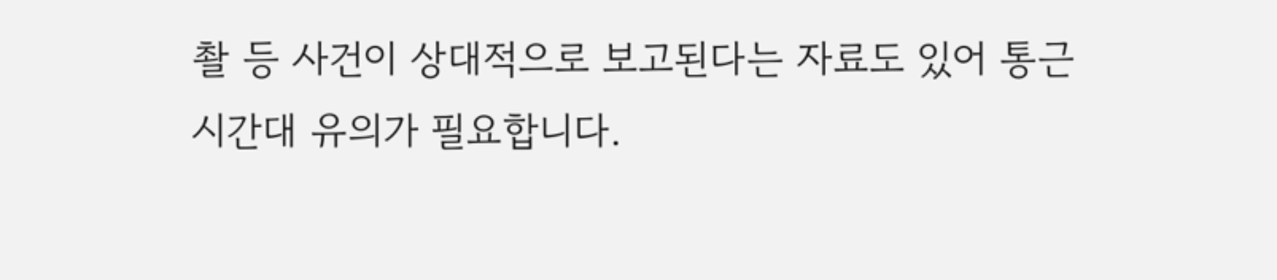촬 등 사건이 상대적으로 보고된다는 자료도 있어 통근 시간대 유의가 필요합니다.